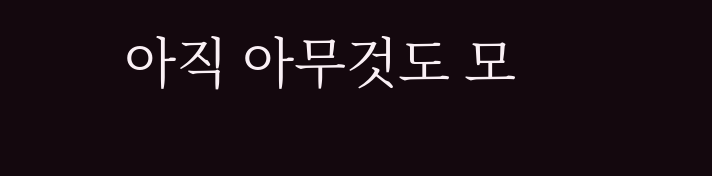아직 아무것도 모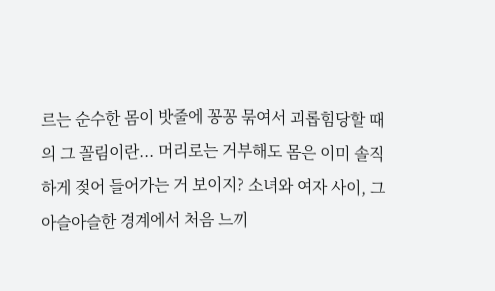르는 순수한 몸이 밧줄에 꽁꽁 묶여서 괴롭힘당할 때의 그 꼴림이란... 머리로는 거부해도 몸은 이미 솔직하게 젖어 들어가는 거 보이지? 소녀와 여자 사이, 그 아슬아슬한 경계에서 처음 느끼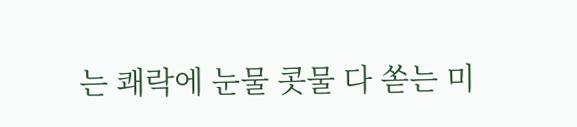는 쾌락에 눈물 콧물 다 쏟는 미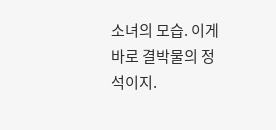소녀의 모습. 이게 바로 결박물의 정석이지.